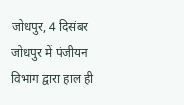जोधपुर, 4 दिसंबर
जोधपुर में पंजीयन विभाग द्वारा हाल ही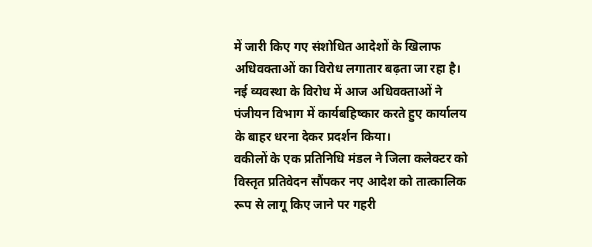में जारी किए गए संशोधित आदेशों के खिलाफ अधिवक्ताओं का विरोध लगातार बढ़ता जा रहा है।
नई व्यवस्था के विरोध में आज अधिवक्ताओं ने पंजीयन विभाग में कार्यबहिष्कार करते हुए कार्यालय के बाहर धरना देकर प्रदर्शन किया।
वकीलों के एक प्रतिनिधि मंडल ने जिला कलेक्टर को विस्तृत प्रतिवेदन सौंपकर नए आदेश को तात्कालिक रूप से लागू किए जाने पर गहरी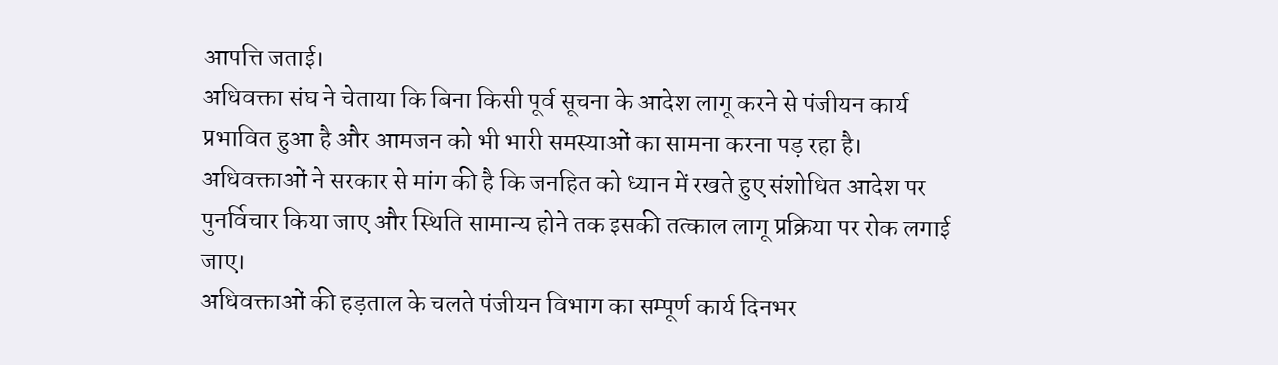आपत्ति जताई।
अधिवक्ता संघ ने चेताया कि बिना किसी पूर्व सूचना के आदेश लागू करने से पंजीयन कार्य प्रभावित हुआ है और आमजन को भी भारी समस्याओं का सामना करना पड़ रहा है।
अधिवक्ताओं ने सरकार से मांग की है कि जनहित को ध्यान में रखते हुए संशोधित आदेश पर पुनर्विचार किया जाए और स्थिति सामान्य होने तक इसकी तत्काल लागू प्रक्रिया पर रोक लगाई जाए।
अधिवक्ताओं की हड़ताल के चलते पंजीयन विभाग का सम्पूर्ण कार्य दिनभर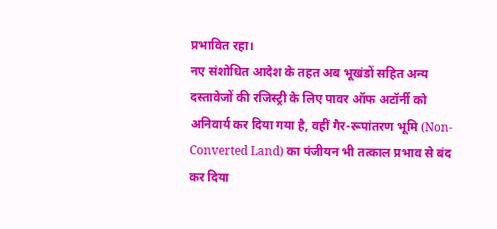प्रभावित रहा।
नए संशोधित आदेश के तहत अब भूखंडों सहित अन्य दस्तावेजों की रजिस्ट्री के लिए पावर ऑफ अटॉर्नी को अनिवार्य कर दिया गया है, वहीं गैर-रूपांतरण भूमि (Non-Converted Land) का पंजीयन भी तत्काल प्रभाव से बंद कर दिया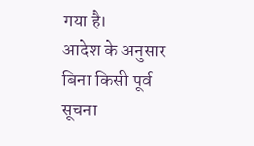गया है।
आदेश के अनुसार बिना किसी पूर्व सूचना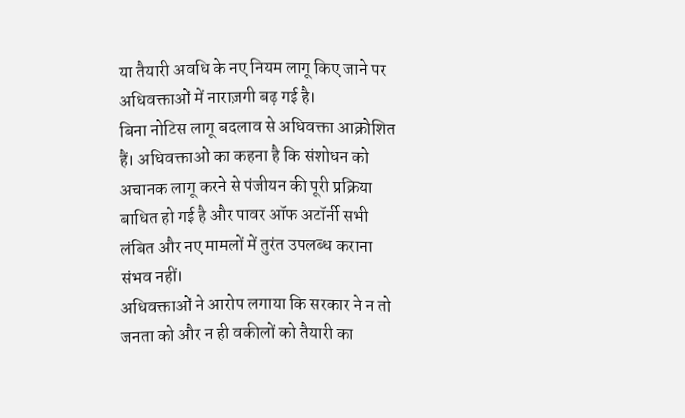या तैयारी अवधि के नए नियम लागू किए जाने पर अधिवक्ताओं में नाराज़गी बढ़ गई है।
बिना नोटिस लागू बदलाव से अधिवक्ता आक्रोशित हैं। अधिवक्ताओं का कहना है कि संशोधन को अचानक लागू करने से पंजीयन की पूरी प्रक्रिया बाधित हो गई है और पावर ऑफ अटॉर्नी सभी लंबित और नए मामलों में तुरंत उपलब्ध कराना संभव नहीं।
अधिवक्ताओं ने आरोप लगाया कि सरकार ने न तो जनता को और न ही वकीलों को तैयारी का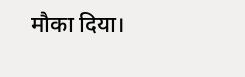मौका दिया।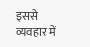इससे व्यवहार में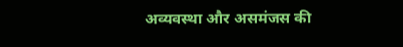अव्यवस्था और असमंजस की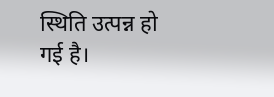स्थिति उत्पन्न हो गई है।